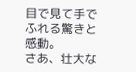目で見て手でふれる驚きと感動。
さあ、壮大な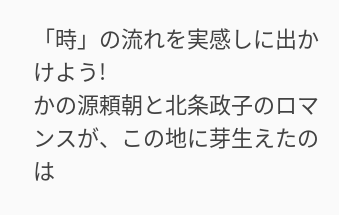「時」の流れを実感しに出かけよう!
かの源頼朝と北条政子のロマンスが、この地に芽生えたのは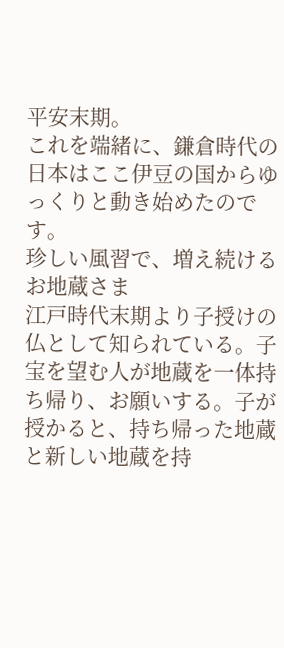平安末期。
これを端緒に、鎌倉時代の日本はここ伊豆の国からゆっくりと動き始めたのです。
珍しい風習で、増え続けるお地蔵さま
江戸時代末期より子授けの仏として知られている。子宝を望む人が地蔵を一体持ち帰り、お願いする。子が授かると、持ち帰った地蔵と新しい地蔵を持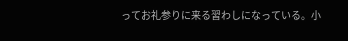ってお礼参りに来る習わしになっている。小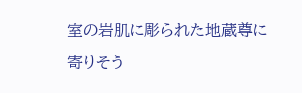室の岩肌に彫られた地蔵尊に寄りそう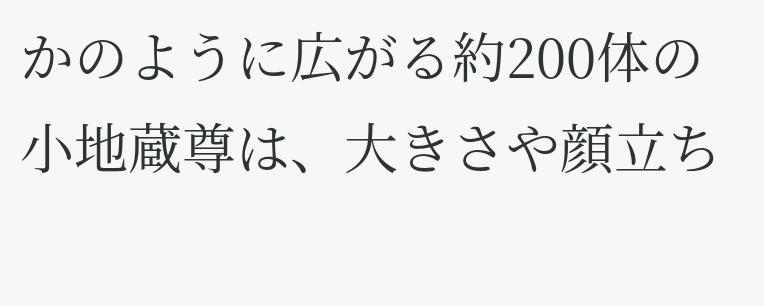かのように広がる約200体の小地蔵尊は、大きさや顔立ち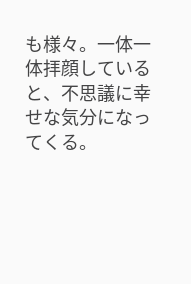も様々。一体一体拝顔していると、不思議に幸せな気分になってくる。